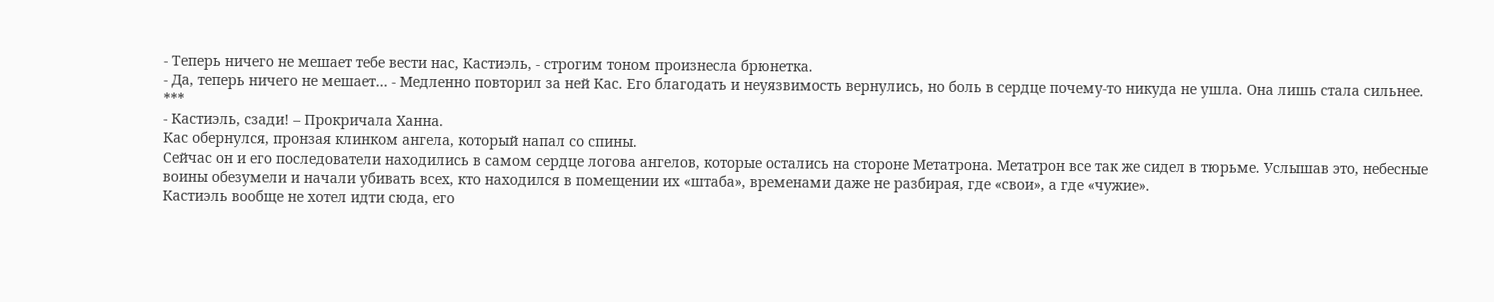- Теперь ничего не мешает тебе вести нас, Кастиэль, - строгим тоном произнесла брюнетка.
- Да, теперь ничего не мешает… - Медленно повторил за ней Кас. Его благодать и неуязвимость вернулись, но боль в сердце почему-то никуда не ушла. Она лишь стала сильнее.
***
- Кастиэль, сзади! – Прокричала Ханна.
Кас обернулся, пронзая клинком ангела, который напал со спины.
Сейчас он и его последователи находились в самом сердце логова ангелов, которые остались на стороне Метатрона. Метатрон все так же сидел в тюрьме. Услышав это, небесные воины обезумели и начали убивать всех, кто находился в помещении их «штаба», временами даже не разбирая, где «свои», а где «чужие».
Кастиэль вообще не хотел идти сюда, его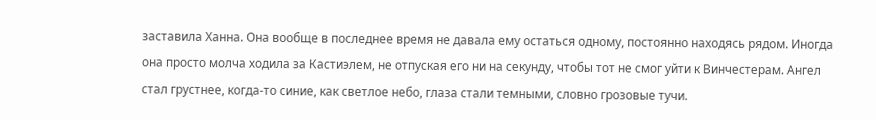заставила Ханна. Она вообще в последнее время не давала ему остаться одному, постоянно находясь рядом. Иногда она просто молча ходила за Кастиэлем, не отпуская его ни на секунду, чтобы тот не смог уйти к Винчестерам. Ангел стал грустнее, когда-то синие, как светлое небо, глаза стали темными, словно грозовые тучи.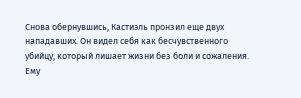Снова обернувшись, Кастиэль пронзил еще двух нападавших. Он видел себя как бесчувственного убийцу, который лишает жизни без боли и сожаления. Ему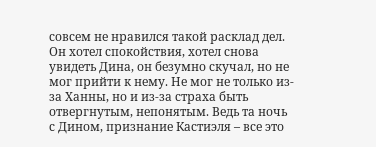совсем не нравился такой расклад дел. Он хотел спокойствия, хотел снова увидеть Дина, он безумно скучал, но не мог прийти к нему. Не мог не только из-за Ханны, но и из-за страха быть отвергнутым, непонятым. Ведь та ночь с Дином, признание Кастиэля – все это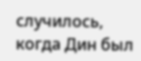случилось, когда Дин был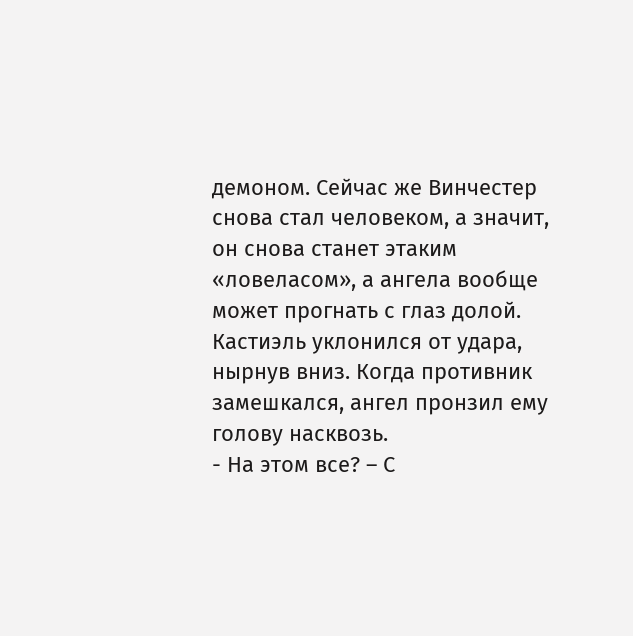демоном. Сейчас же Винчестер снова стал человеком, а значит, он снова станет этаким «ловеласом», а ангела вообще может прогнать с глаз долой.
Кастиэль уклонился от удара, нырнув вниз. Когда противник замешкался, ангел пронзил ему голову насквозь.
- На этом все? – С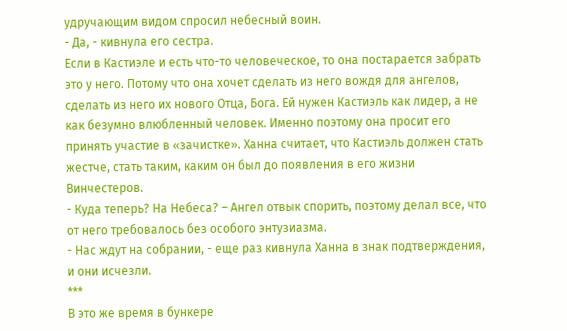удручающим видом спросил небесный воин.
- Да, - кивнула его сестра.
Если в Кастиэле и есть что-то человеческое, то она постарается забрать это у него. Потому что она хочет сделать из него вождя для ангелов, сделать из него их нового Отца, Бога. Ей нужен Кастиэль как лидер, а не как безумно влюбленный человек. Именно поэтому она просит его принять участие в «зачистке». Ханна считает, что Кастиэль должен стать жестче, стать таким, каким он был до появления в его жизни Винчестеров.
- Куда теперь? На Небеса? – Ангел отвык спорить, поэтому делал все, что от него требовалось без особого энтузиазма.
- Нас ждут на собрании, - еще раз кивнула Ханна в знак подтверждения, и они исчезли.
***
В это же время в бункере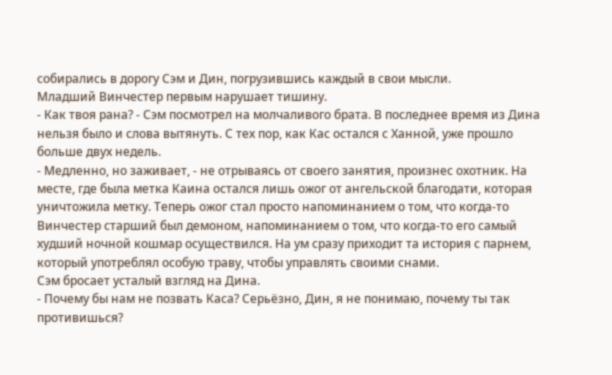собирались в дорогу Сэм и Дин, погрузившись каждый в свои мысли.
Младший Винчестер первым нарушает тишину.
- Как твоя рана? - Сэм посмотрел на молчаливого брата. В последнее время из Дина нельзя было и слова вытянуть. С тех пор, как Кас остался с Ханной, уже прошло больше двух недель.
- Медленно, но заживает, - не отрываясь от своего занятия, произнес охотник. На месте, где была метка Каина остался лишь ожог от ангельской благодати, которая уничтожила метку. Теперь ожог стал просто напоминанием о том, что когда-то Винчестер старший был демоном, напоминанием о том, что когда-то его самый худший ночной кошмар осуществился. На ум сразу приходит та история с парнем, который употреблял особую траву, чтобы управлять своими снами.
Сэм бросает усталый взгляд на Дина.
- Почему бы нам не позвать Каса? Серьёзно, Дин, я не понимаю, почему ты так противишься?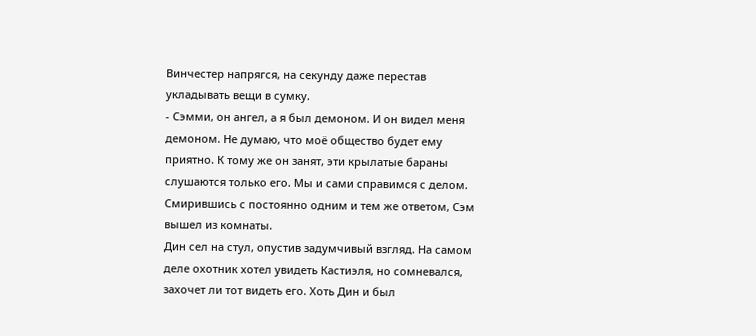Винчестер напрягся, на секунду даже перестав укладывать вещи в сумку.
- Сэмми, он ангел, а я был демоном. И он видел меня демоном. Не думаю, что моё общество будет ему приятно. К тому же он занят, эти крылатые бараны слушаются только его. Мы и сами справимся с делом.
Смирившись с постоянно одним и тем же ответом, Сэм вышел из комнаты.
Дин сел на стул, опустив задумчивый взгляд. На самом деле охотник хотел увидеть Кастиэля, но сомневался, захочет ли тот видеть его. Хоть Дин и был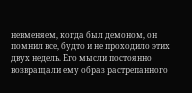невменяем, когда был демоном, он помнил все, будто и не проходило этих двух недель. Его мысли постоянно возвращали ему образ растрепанного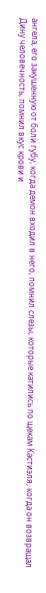ангела, его закушенную от боли губу, когда демон входил в него, помнил слезы, которые катились по щекам Кастиэля, когда он возвращал Дину человечность, помнил вкус крови и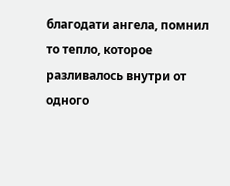благодати ангела, помнил то тепло, которое разливалось внутри от одного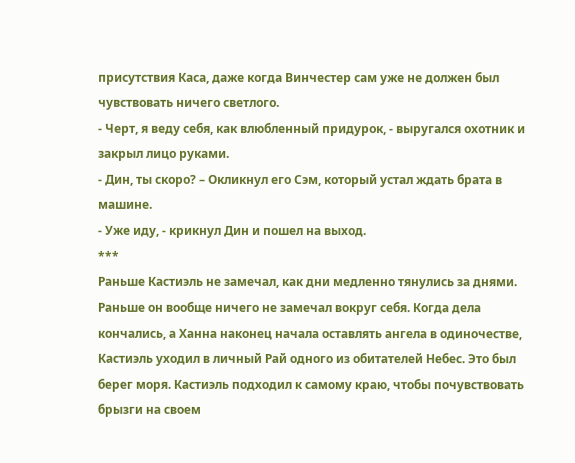присутствия Каса, даже когда Винчестер сам уже не должен был чувствовать ничего светлого.
- Черт, я веду себя, как влюбленный придурок, - выругался охотник и закрыл лицо руками.
- Дин, ты скоро? – Окликнул его Сэм, который устал ждать брата в машине.
- Уже иду, - крикнул Дин и пошел на выход.
***
Раньше Кастиэль не замечал, как дни медленно тянулись за днями. Раньше он вообще ничего не замечал вокруг себя. Когда дела кончались, а Ханна наконец начала оставлять ангела в одиночестве, Кастиэль уходил в личный Рай одного из обитателей Небес. Это был берег моря. Кастиэль подходил к самому краю, чтобы почувствовать брызги на своем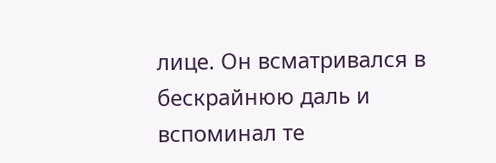лице. Он всматривался в бескрайнюю даль и вспоминал те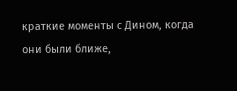краткие моменты с Дином, когда они были ближе,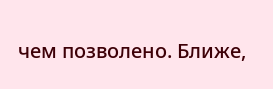чем позволено. Ближе,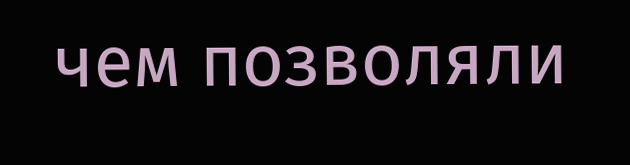чем позволяли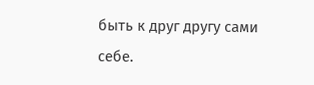быть к друг другу сами себе.